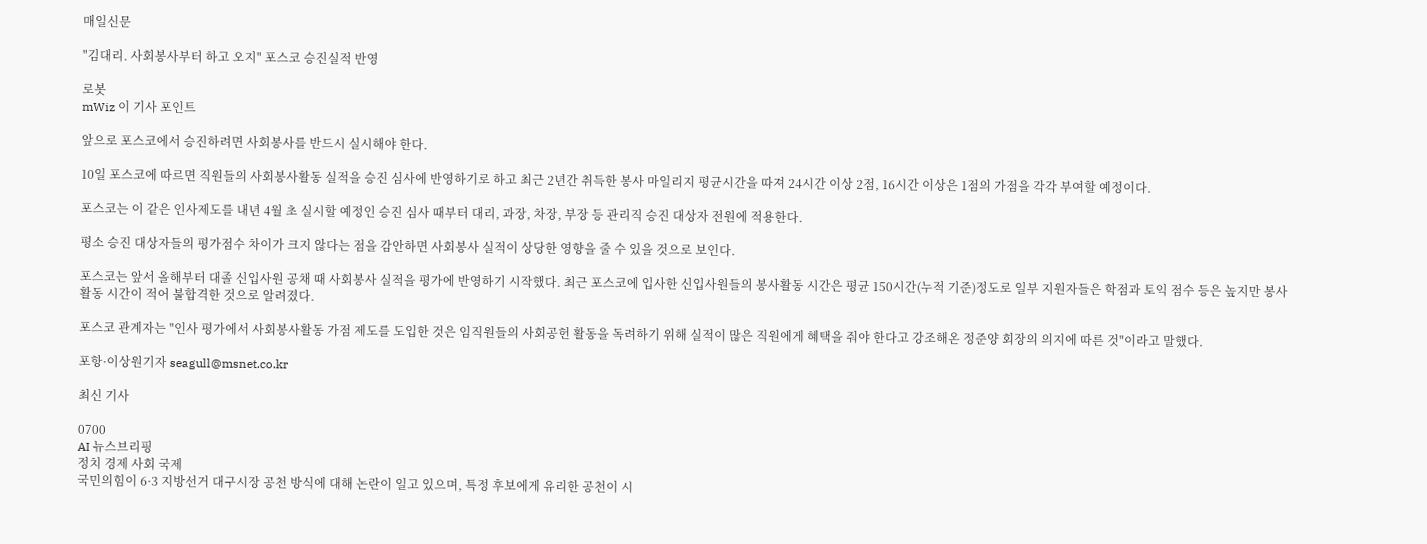매일신문

"김대리. 사회봉사부터 하고 오지" 포스코 승진실적 반영

로봇
mWiz 이 기사 포인트

앞으로 포스코에서 승진하려면 사회봉사를 반드시 실시해야 한다.

10일 포스코에 따르면 직원들의 사회봉사활동 실적을 승진 심사에 반영하기로 하고 최근 2년간 취득한 봉사 마일리지 평균시간을 따져 24시간 이상 2점, 16시간 이상은 1점의 가점을 각각 부여할 예정이다.

포스코는 이 같은 인사제도를 내년 4월 초 실시할 예정인 승진 심사 때부터 대리, 과장, 차장, 부장 등 관리직 승진 대상자 전원에 적용한다.

평소 승진 대상자들의 평가점수 차이가 크지 않다는 점을 감안하면 사회봉사 실적이 상당한 영향을 줄 수 있을 것으로 보인다.

포스코는 앞서 올해부터 대졸 신입사원 공채 때 사회봉사 실적을 평가에 반영하기 시작했다. 최근 포스코에 입사한 신입사원들의 봉사활동 시간은 평균 150시간(누적 기준)정도로 일부 지원자들은 학점과 토익 점수 등은 높지만 봉사활동 시간이 적어 불합격한 것으로 알려졌다.

포스코 관계자는 "인사 평가에서 사회봉사활동 가점 제도를 도입한 것은 임직원들의 사회공헌 활동을 독려하기 위해 실적이 많은 직원에게 혜택을 줘야 한다고 강조해온 정준양 회장의 의지에 따른 것"이라고 말했다.

포항·이상원기자 seagull@msnet.co.kr

최신 기사

0700
AI 뉴스브리핑
정치 경제 사회 국제
국민의힘이 6·3 지방선거 대구시장 공천 방식에 대해 논란이 일고 있으며, 특정 후보에게 유리한 공천이 시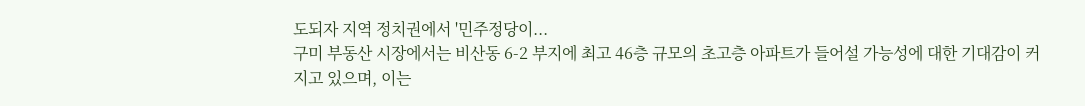도되자 지역 정치권에서 '민주정당이...
구미 부동산 시장에서는 비산동 6-2 부지에 최고 46층 규모의 초고층 아파트가 들어설 가능성에 대한 기대감이 커지고 있으며, 이는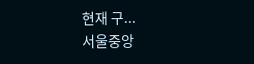현재 구...
서울중앙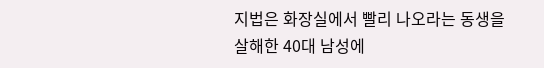지법은 화장실에서 빨리 나오라는 동생을 살해한 40대 남성에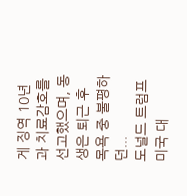게 징역 10년과 치료감호를 선고했으며, 동생은 퇴근 후 목욕 중 불평하던...
도널드 트럼프 미국 대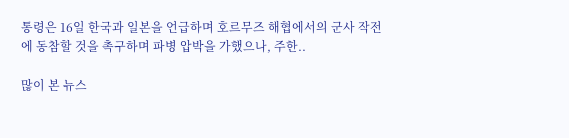통령은 16일 한국과 일본을 언급하며 호르무즈 해협에서의 군사 작전에 동참할 것을 촉구하며 파병 압박을 가했으나, 주한..

많이 본 뉴스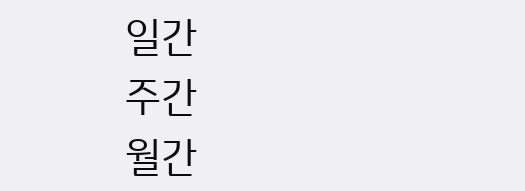일간
주간
월간